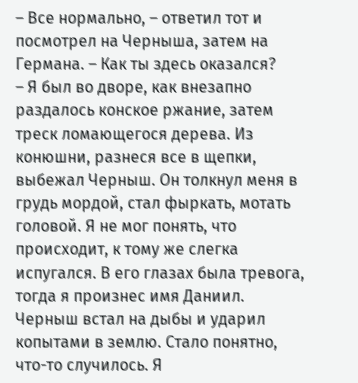– Все нормально, – ответил тот и посмотрел на Черныша, затем на Германа. – Как ты здесь оказался?
– Я был во дворе, как внезапно раздалось конское ржание, затем треск ломающегося дерева. Из конюшни, разнеся все в щепки, выбежал Черныш. Он толкнул меня в грудь мордой, стал фыркать, мотать головой. Я не мог понять, что происходит, к тому же слегка испугался. В его глазах была тревога, тогда я произнес имя Даниил. Черныш встал на дыбы и ударил копытами в землю. Стало понятно, что-то случилось. Я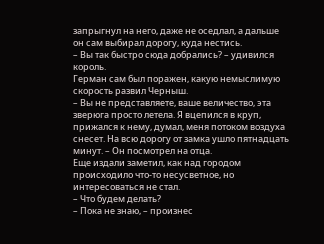запрыгнул на него, даже не оседлал, а дальше он сам выбирал дорогу, куда нестись.
– Вы так быстро сюда добрались? – удивился король.
Герман сам был поражен, какую немыслимую скорость развил Черныш.
– Вы не представляете, ваше величество, эта зверюга просто летела. Я вцепился в круп, прижался к нему, думал, меня потоком воздуха снесет. На всю дорогу от замка ушло пятнадцать минут. – Он посмотрел на отца.
Еще издали заметил, как над городом происходило что-то несусветное, но интересоваться не стал.
– Что будем делать?
– Пока не знаю, – произнес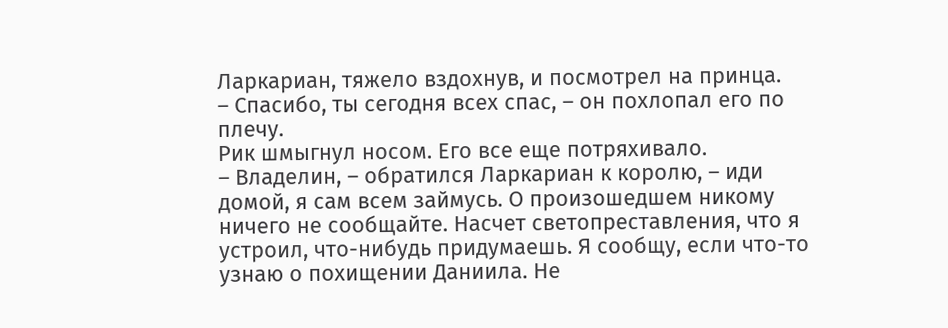Ларкариан, тяжело вздохнув, и посмотрел на принца.
– Спасибо, ты сегодня всех спас, – он похлопал его по плечу.
Рик шмыгнул носом. Его все еще потряхивало.
– Владелин, – обратился Ларкариан к королю, – иди домой, я сам всем займусь. О произошедшем никому ничего не сообщайте. Насчет светопреставления, что я устроил, что-нибудь придумаешь. Я сообщу, если что-то узнаю о похищении Даниила. Не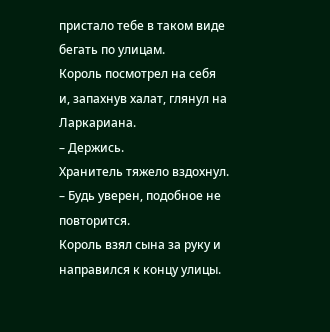пристало тебе в таком виде бегать по улицам.
Король посмотрел на себя и, запахнув халат, глянул на Ларкариана.
– Держись.
Хранитель тяжело вздохнул.
– Будь уверен, подобное не повторится.
Король взял сына за руку и направился к концу улицы.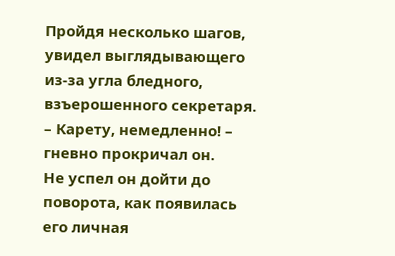Пройдя несколько шагов, увидел выглядывающего из-за угла бледного, взъерошенного секретаря.
– Карету, немедленно! – гневно прокричал он.
Не успел он дойти до поворота, как появилась его личная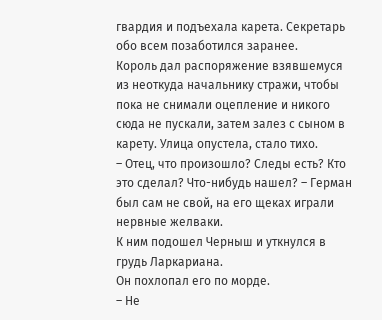гвардия и подъехала карета. Секретарь обо всем позаботился заранее.
Король дал распоряжение взявшемуся из неоткуда начальнику стражи, чтобы пока не снимали оцепление и никого сюда не пускали, затем залез с сыном в карету. Улица опустела, стало тихо.
– Отец, что произошло? Следы есть? Кто это сделал? Что-нибудь нашел? – Герман был сам не свой, на его щеках играли нервные желваки.
К ним подошел Черныш и уткнулся в грудь Ларкариана.
Он похлопал его по морде.
– Не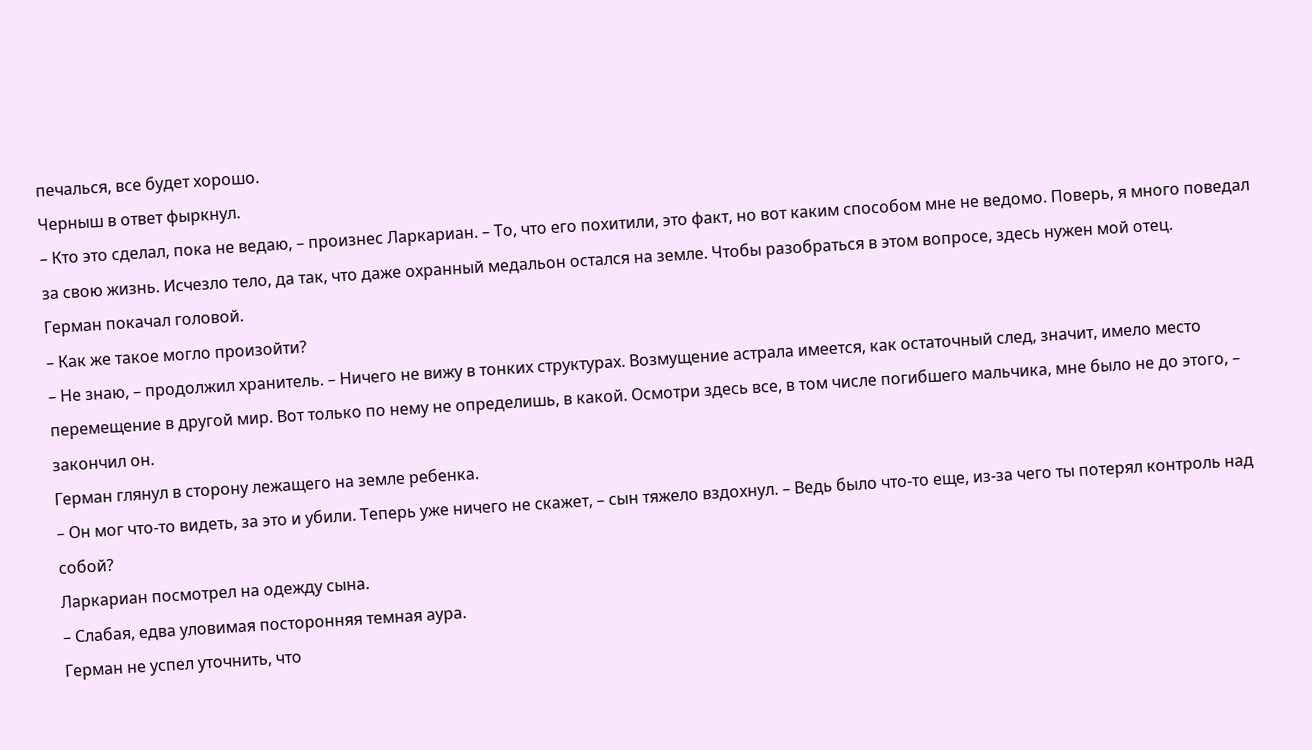печалься, все будет хорошо.
Черныш в ответ фыркнул.
– Кто это сделал, пока не ведаю, – произнес Ларкариан. – То, что его похитили, это факт, но вот каким способом мне не ведомо. Поверь, я много поведал за свою жизнь. Исчезло тело, да так, что даже охранный медальон остался на земле. Чтобы разобраться в этом вопросе, здесь нужен мой отец.
Герман покачал головой.
– Как же такое могло произойти?
– Не знаю, – продолжил хранитель. – Ничего не вижу в тонких структурах. Возмущение астрала имеется, как остаточный след, значит, имело место перемещение в другой мир. Вот только по нему не определишь, в какой. Осмотри здесь все, в том числе погибшего мальчика, мне было не до этого, – закончил он.
Герман глянул в сторону лежащего на земле ребенка.
– Он мог что-то видеть, за это и убили. Теперь уже ничего не скажет, – сын тяжело вздохнул. – Ведь было что-то еще, из-за чего ты потерял контроль над собой?
Ларкариан посмотрел на одежду сына.
– Слабая, едва уловимая посторонняя темная аура.
Герман не успел уточнить, что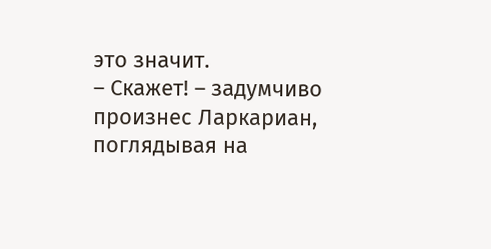это значит.
– Скажет! – задумчиво произнес Ларкариан, поглядывая на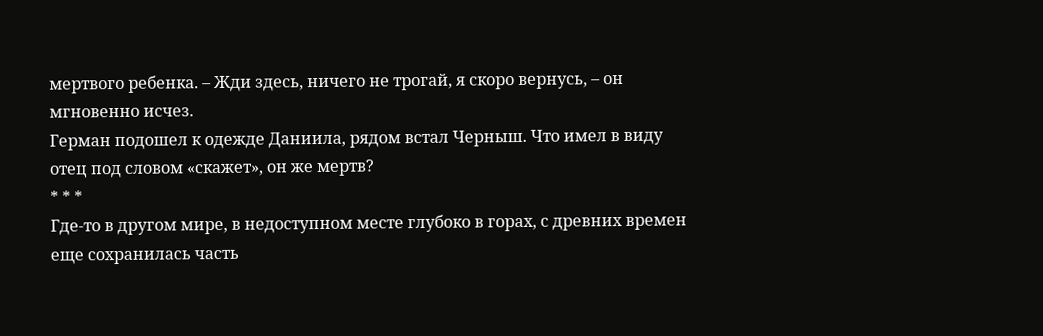мертвого ребенка. – Жди здесь, ничего не трогай, я скоро вернусь, – он мгновенно исчез.
Герман подошел к одежде Даниила, рядом встал Черныш. Что имел в виду отец под словом «скажет», он же мертв?
* * *
Где-то в другом мире, в недоступном месте глубоко в горах, с древних времен еще сохранилась часть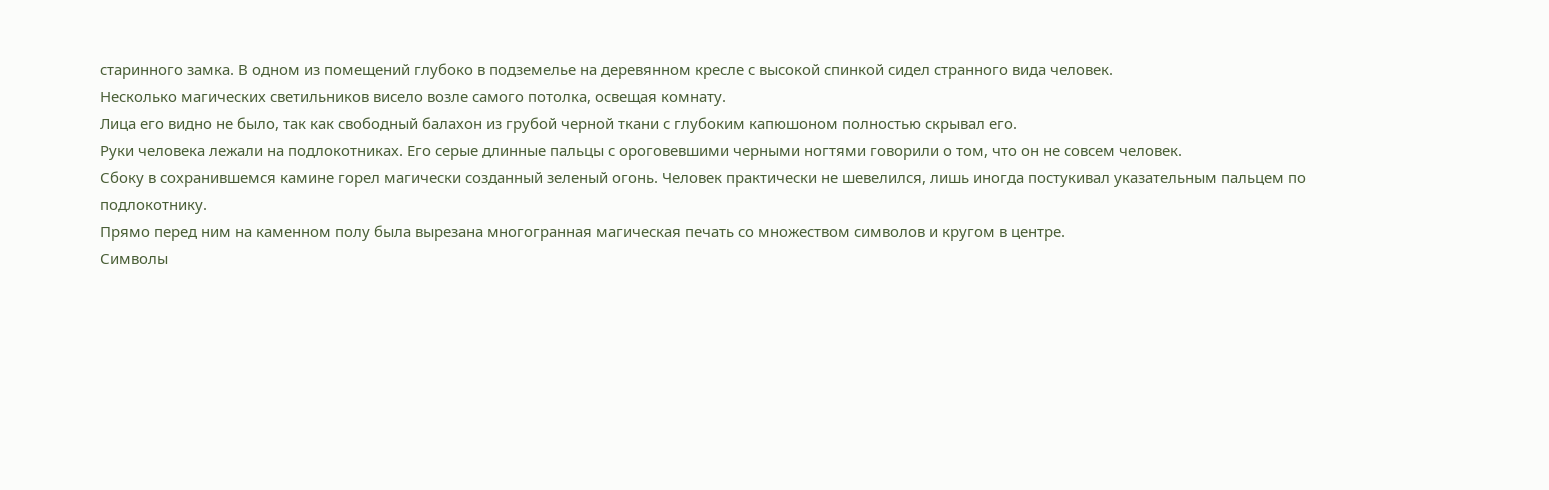старинного замка. В одном из помещений глубоко в подземелье на деревянном кресле с высокой спинкой сидел странного вида человек.
Несколько магических светильников висело возле самого потолка, освещая комнату.
Лица его видно не было, так как свободный балахон из грубой черной ткани с глубоким капюшоном полностью скрывал его.
Руки человека лежали на подлокотниках. Его серые длинные пальцы с ороговевшими черными ногтями говорили о том, что он не совсем человек.
Сбоку в сохранившемся камине горел магически созданный зеленый огонь. Человек практически не шевелился, лишь иногда постукивал указательным пальцем по подлокотнику.
Прямо перед ним на каменном полу была вырезана многогранная магическая печать со множеством символов и кругом в центре.
Символы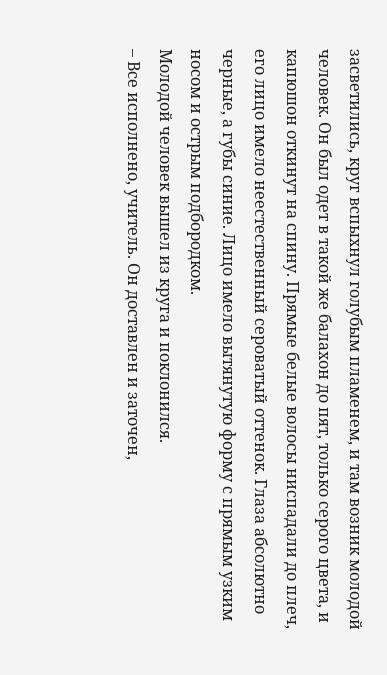засветились, круг вспыхнул голубым пламенем, и там возник молодой человек. Он был одет в такой же балахон до пят, только серого цвета, и капюшон откинут на спину. Прямые белые волосы ниспадали до плеч, его лицо имело неестественный сероватый оттенок. Глаза абсолютно черные, а губы синие. Лицо имело вытянутую форму с прямым узким носом и острым подбородком.
Молодой человек вышел из круга и поклонился.
– Все исполнено, учитель. Он доставлен и заточен,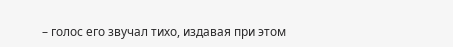– голос его звучал тихо, издавая при этом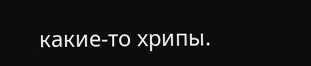какие-то хрипы.